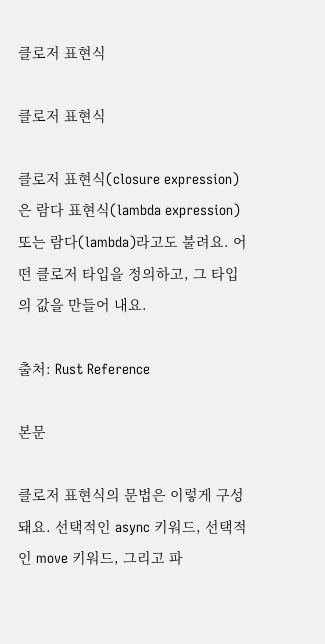클로저 표현식

클로저 표현식

클로저 표현식(closure expression)은 람다 표현식(lambda expression) 또는 람다(lambda)라고도 불려요. 어떤 클로저 타입을 정의하고, 그 타입의 값을 만들어 내요.

출처: Rust Reference

본문

클로저 표현식의 문법은 이렇게 구성돼요. 선택적인 async 키워드, 선택적인 move 키워드, 그리고 파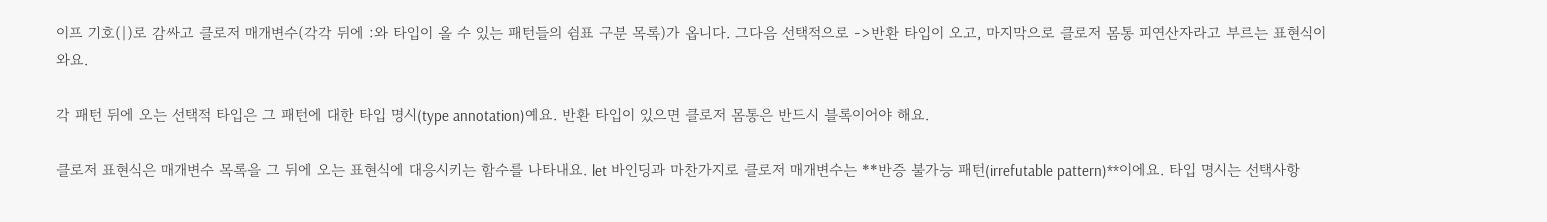이프 기호(|)로 감싸고 클로저 매개변수(각각 뒤에 :와 타입이 올 수 있는 패턴들의 쉼표 구분 목록)가 옵니다. 그다음 선택적으로 ->반환 타입이 오고, 마지막으로 클로저 몸통 피연산자라고 부르는 표현식이 와요.

각 패턴 뒤에 오는 선택적 타입은 그 패턴에 대한 타입 명시(type annotation)예요. 반환 타입이 있으면 클로저 몸통은 반드시 블록이어야 해요.

클로저 표현식은 매개변수 목록을 그 뒤에 오는 표현식에 대응시키는 함수를 나타내요. let 바인딩과 마찬가지로 클로저 매개변수는 **반증 불가능 패턴(irrefutable pattern)**이에요. 타입 명시는 선택사항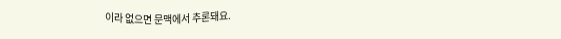이라 없으면 문맥에서 추론돼요.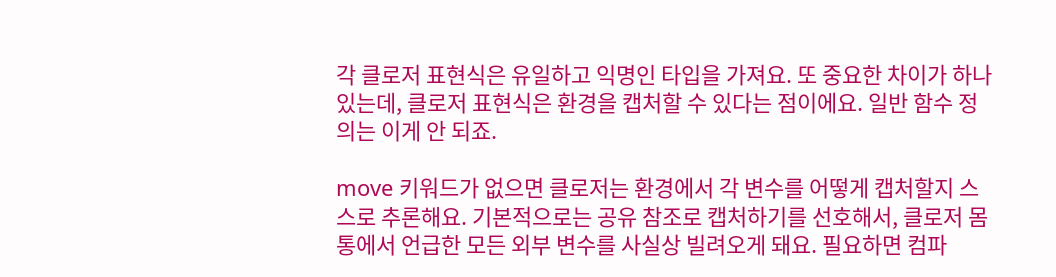각 클로저 표현식은 유일하고 익명인 타입을 가져요. 또 중요한 차이가 하나 있는데, 클로저 표현식은 환경을 캡처할 수 있다는 점이에요. 일반 함수 정의는 이게 안 되죠.

move 키워드가 없으면 클로저는 환경에서 각 변수를 어떻게 캡처할지 스스로 추론해요. 기본적으로는 공유 참조로 캡처하기를 선호해서, 클로저 몸통에서 언급한 모든 외부 변수를 사실상 빌려오게 돼요. 필요하면 컴파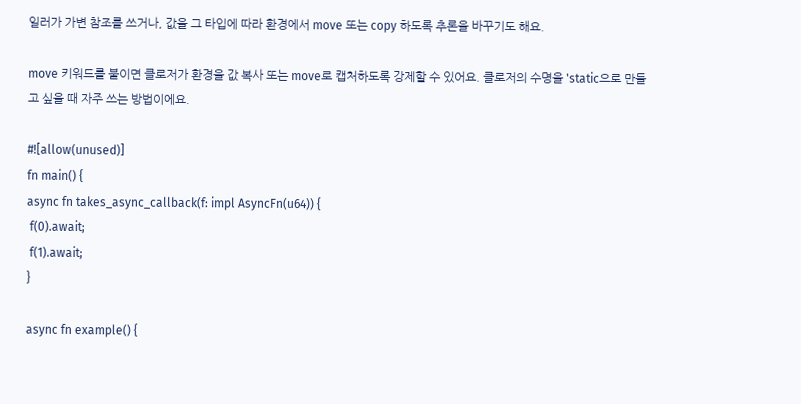일러가 가변 참조를 쓰거나, 값을 그 타입에 따라 환경에서 move 또는 copy 하도록 추론을 바꾸기도 해요.

move 키워드를 붙이면 클로저가 환경을 값 복사 또는 move로 캡처하도록 강제할 수 있어요. 클로저의 수명을 'static으로 만들고 싶을 때 자주 쓰는 방법이에요.

#![allow(unused)]
fn main() {
async fn takes_async_callback(f: impl AsyncFn(u64)) {
 f(0).await;
 f(1).await;
}

async fn example() {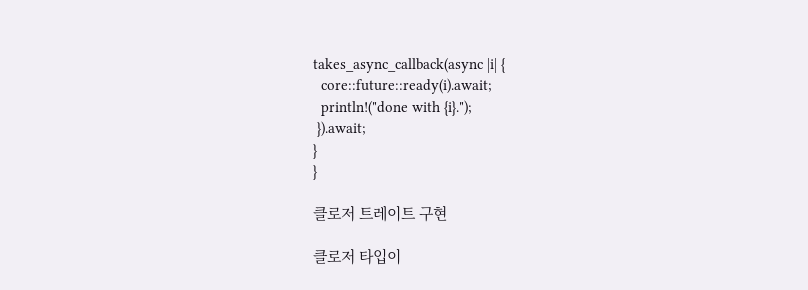takes_async_callback(async |i| {
  core::future::ready(i).await;
  println!("done with {i}.");
 }).await;
}
}

클로저 트레이트 구현

클로저 타입이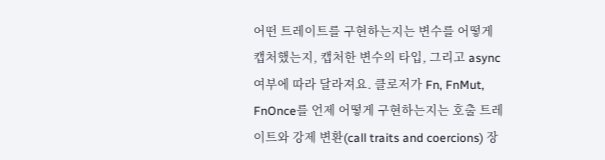어떤 트레이트를 구현하는지는 변수를 어떻게 캡처했는지, 캡처한 변수의 타입, 그리고 async 여부에 따라 달라져요. 클로저가 Fn, FnMut, FnOnce를 언제 어떻게 구현하는지는 호출 트레이트와 강제 변환(call traits and coercions) 장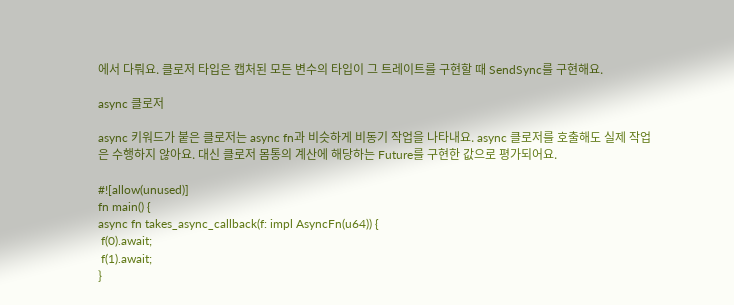에서 다뤄요. 클로저 타입은 캡처된 모든 변수의 타입이 그 트레이트를 구현할 때 SendSync를 구현해요.

async 클로저

async 키워드가 붙은 클로저는 async fn과 비슷하게 비동기 작업을 나타내요. async 클로저를 호출해도 실제 작업은 수행하지 않아요. 대신 클로저 몸통의 계산에 해당하는 Future를 구현한 값으로 평가되어요.

#![allow(unused)]
fn main() {
async fn takes_async_callback(f: impl AsyncFn(u64)) {
 f(0).await;
 f(1).await;
}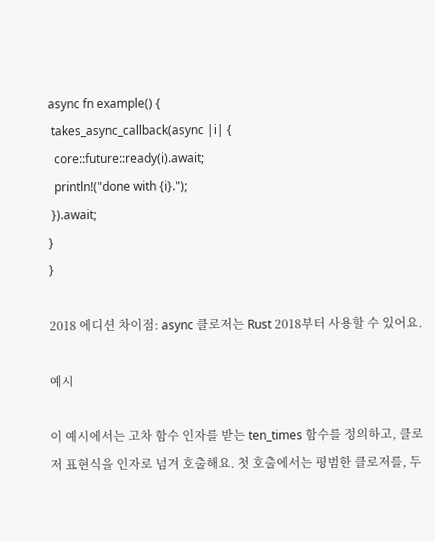async fn example() {
 takes_async_callback(async |i| {
  core::future::ready(i).await;
  println!("done with {i}.");
 }).await;
}
}

2018 에디션 차이점: async 클로저는 Rust 2018부터 사용할 수 있어요.

예시

이 예시에서는 고차 함수 인자를 받는 ten_times 함수를 정의하고, 클로저 표현식을 인자로 넘겨 호출해요. 첫 호출에서는 평범한 클로저를, 두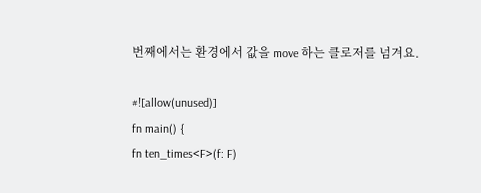번째에서는 환경에서 값을 move 하는 클로저를 넘겨요.

#![allow(unused)]
fn main() {
fn ten_times<F>(f: F)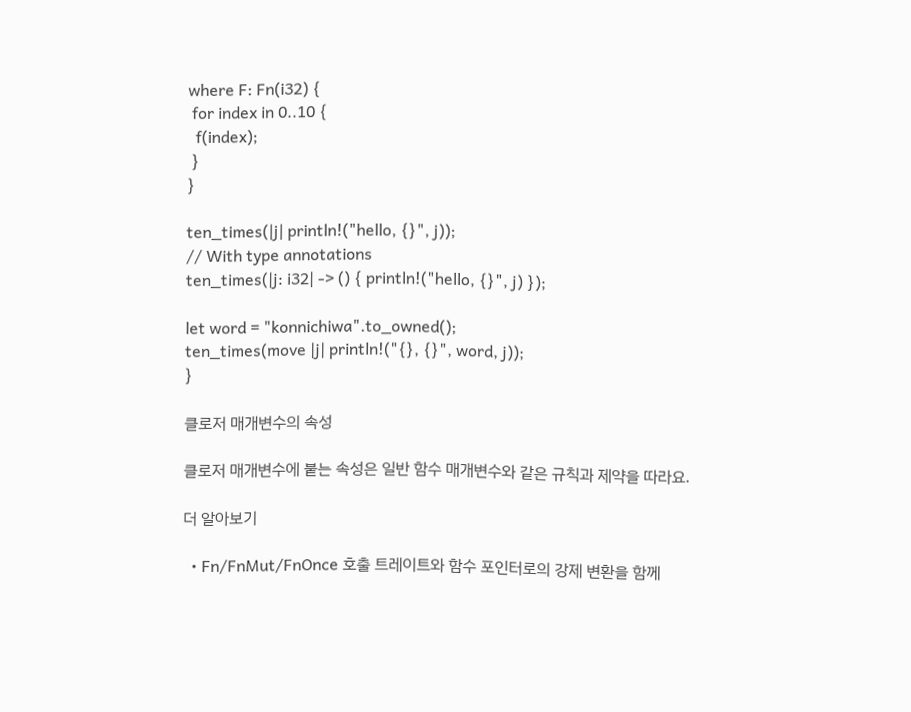where F: Fn(i32) {
 for index in 0..10 {
  f(index);
 }
}

ten_times(|j| println!("hello, {}", j));
// With type annotations
ten_times(|j: i32| -> () { println!("hello, {}", j) });

let word = "konnichiwa".to_owned();
ten_times(move |j| println!("{}, {}", word, j));
}

클로저 매개변수의 속성

클로저 매개변수에 붙는 속성은 일반 함수 매개변수와 같은 규칙과 제약을 따라요.

더 알아보기

  • Fn/FnMut/FnOnce 호출 트레이트와 함수 포인터로의 강제 변환을 함께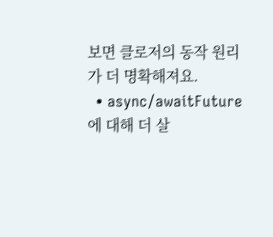보면 클로저의 동작 원리가 더 명확해져요.
  • async/awaitFuture에 대해 더 살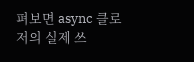펴보면 async 클로저의 실제 쓰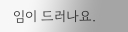임이 드러나요.